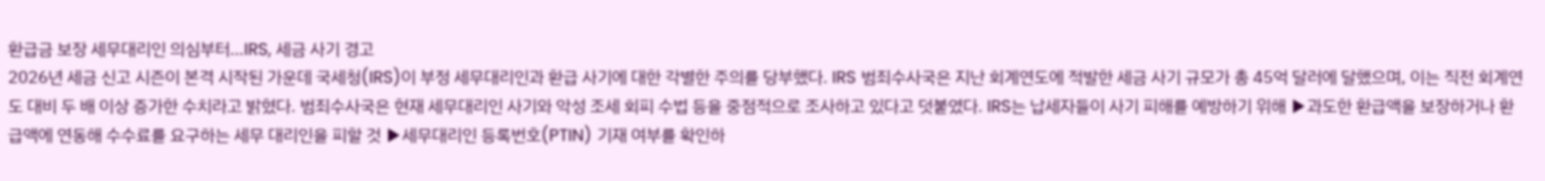환급금 보장 세무대리인 의심부터…IRS, 세금 사기 경고
2026년 세금 신고 시즌이 본격 시작된 가운데 국세청(IRS)이 부정 세무대리인과 환급 사기에 대한 각별한 주의를 당부했다. IRS 범죄수사국은 지난 회계연도에 적발한 세금 사기 규모가 총 45억 달러에 달했으며, 이는 직전 회계연도 대비 두 배 이상 증가한 수치라고 밝혔다. 범죄수사국은 현재 세무대리인 사기와 악성 조세 회피 수법 등을 중점적으로 조사하고 있다고 덧붙였다. IRS는 납세자들이 사기 피해를 예방하기 위해 ▶과도한 환급액을 보장하거나 환급액에 연동해 수수료를 요구하는 세무 대리인을 피할 것 ▶세무대리인 등록번호(PTIN) 기재 여부를 확인하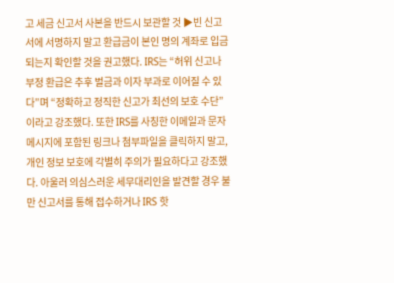고 세금 신고서 사본을 반드시 보관할 것 ▶빈 신고서에 서명하지 말고 환급금이 본인 명의 계좌로 입금되는지 확인할 것을 권고했다. IRS는 “허위 신고나 부정 환급은 추후 벌금과 이자 부과로 이어질 수 있다”며 “정확하고 정직한 신고가 최선의 보호 수단”이라고 강조했다. 또한 IRS를 사칭한 이메일과 문자 메시지에 포함된 링크나 첨부파일을 클릭하지 말고, 개인 정보 보호에 각별히 주의가 필요하다고 강조했다. 아울러 의심스러운 세무대리인을 발견할 경우 불만 신고서를 통해 접수하거나 IRS 핫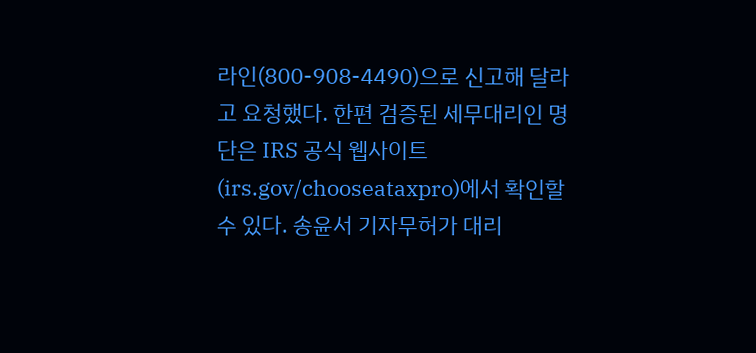라인(800-908-4490)으로 신고해 달라고 요청했다. 한편 검증된 세무대리인 명단은 IRS 공식 웹사이트(irs.gov/chooseataxpro)에서 확인할 수 있다. 송윤서 기자무허가 대리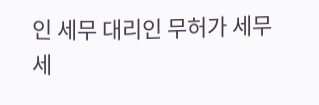인 세무 대리인 무허가 세무 세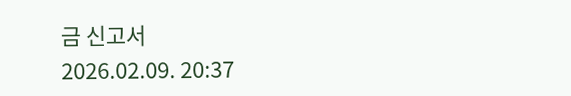금 신고서
2026.02.09. 20:37